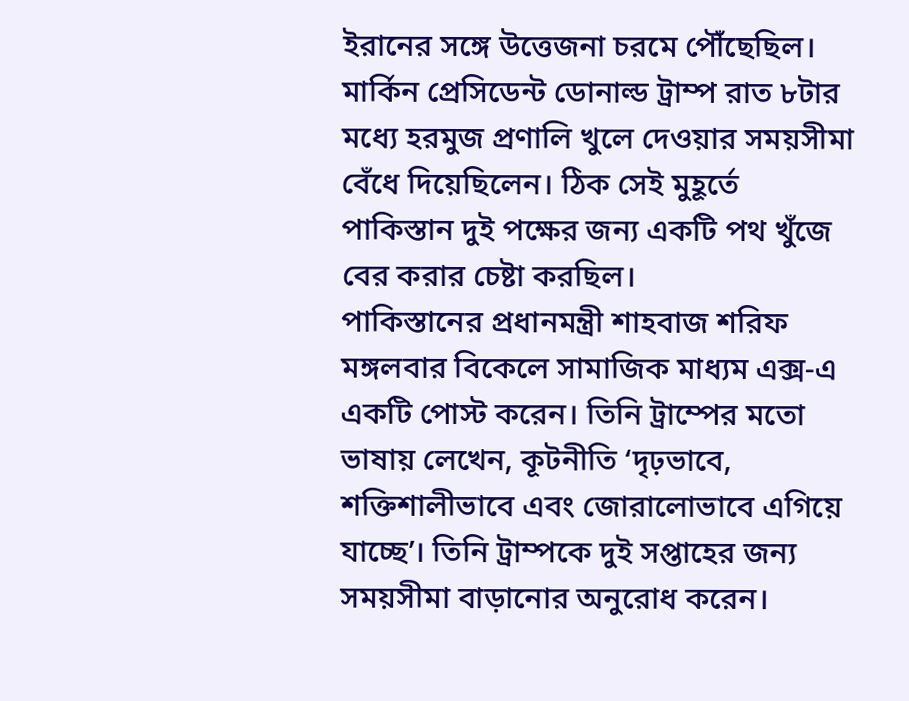ইরানের সঙ্গে উত্তেজনা চরমে পৌঁছেছিল। মার্কিন প্রেসিডেন্ট ডোনাল্ড ট্রাম্প রাত ৮টার মধ্যে হরমুজ প্রণালি খুলে দেওয়ার সময়সীমা বেঁধে দিয়েছিলেন। ঠিক সেই মুহূর্তে পাকিস্তান দুই পক্ষের জন্য একটি পথ খুঁজে বের করার চেষ্টা করছিল।
পাকিস্তানের প্রধানমন্ত্রী শাহবাজ শরিফ মঙ্গলবার বিকেলে সামাজিক মাধ্যম এক্স-এ একটি পোস্ট করেন। তিনি ট্রাম্পের মতো ভাষায় লেখেন, কূটনীতি ‘দৃঢ়ভাবে, শক্তিশালীভাবে এবং জোরালোভাবে এগিয়ে যাচ্ছে’। তিনি ট্রাম্পকে দুই সপ্তাহের জন্য সময়সীমা বাড়ানোর অনুরোধ করেন।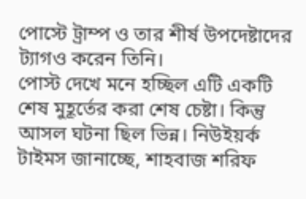পোস্টে ট্রাম্প ও তার শীর্ষ উপদেষ্টাদের ট্যাগও করেন তিনি।
পোস্ট দেখে মনে হচ্ছিল এটি একটি শেষ মুহূর্তের করা শেষ চেষ্টা। কিন্তু আসল ঘটনা ছিল ভিন্ন। নিউইয়র্ক টাইমস জানাচ্ছে, শাহবাজ শরিফ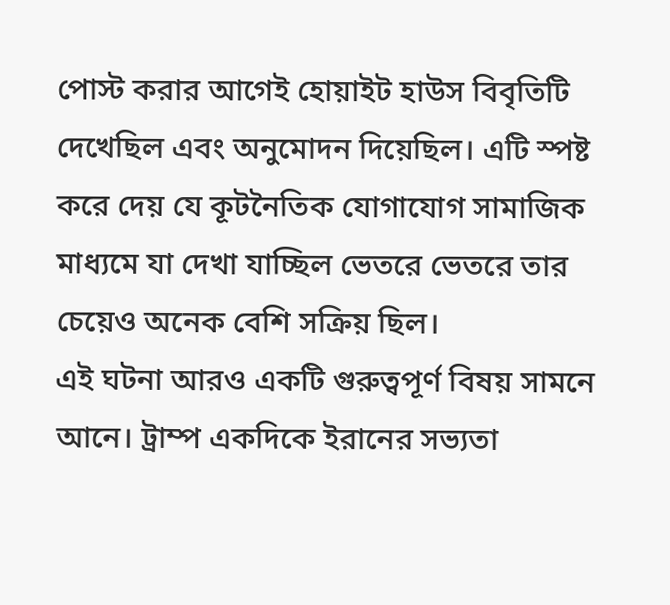পোস্ট করার আগেই হোয়াইট হাউস বিবৃতিটি দেখেছিল এবং অনুমোদন দিয়েছিল। এটি স্পষ্ট করে দেয় যে কূটনৈতিক যোগাযোগ সামাজিক মাধ্যমে যা দেখা যাচ্ছিল ভেতরে ভেতরে তার চেয়েও অনেক বেশি সক্রিয় ছিল।
এই ঘটনা আরও একটি গুরুত্বপূর্ণ বিষয় সামনে আনে। ট্রাম্প একদিকে ইরানের সভ্যতা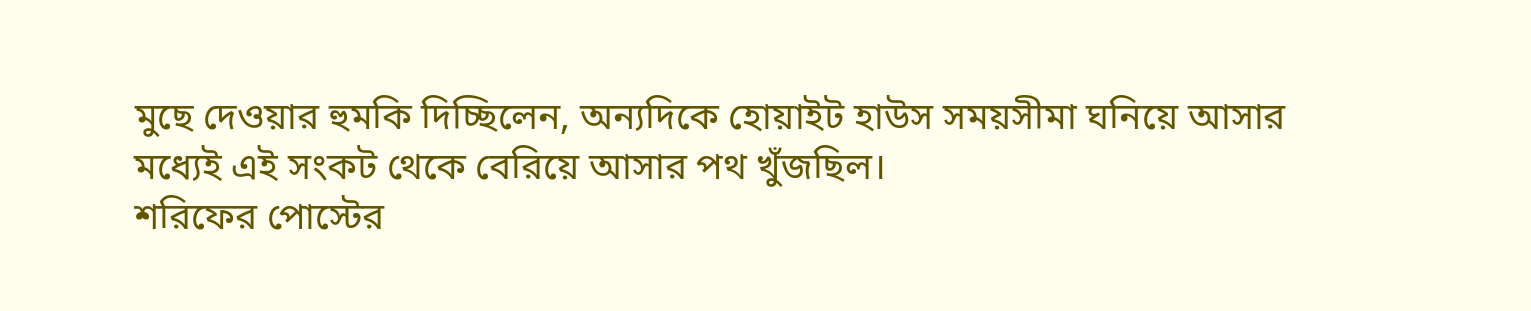মুছে দেওয়ার হুমকি দিচ্ছিলেন, অন্যদিকে হোয়াইট হাউস সময়সীমা ঘনিয়ে আসার মধ্যেই এই সংকট থেকে বেরিয়ে আসার পথ খুঁজছিল।
শরিফের পোস্টের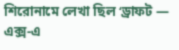শিরোনামে লেখা ছিল ‘ড্রাফট — এক্স-এ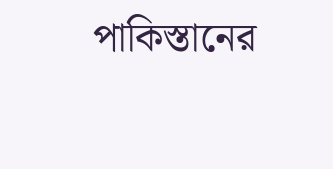পাকিস্তানের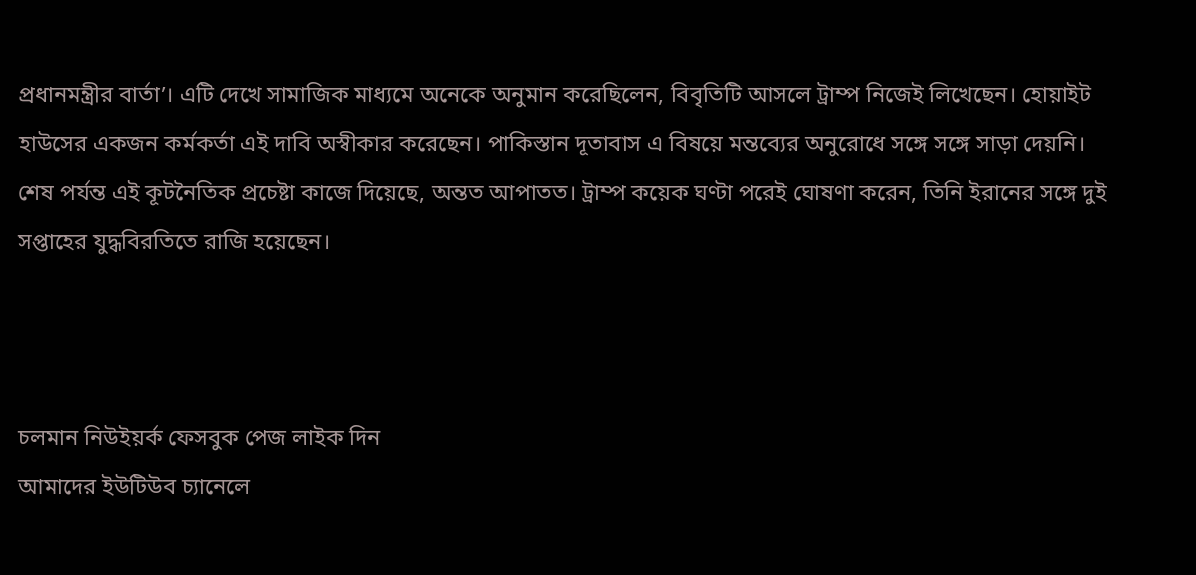প্রধানমন্ত্রীর বার্তা’। এটি দেখে সামাজিক মাধ্যমে অনেকে অনুমান করেছিলেন, বিবৃতিটি আসলে ট্রাম্প নিজেই লিখেছেন। হোয়াইট হাউসের একজন কর্মকর্তা এই দাবি অস্বীকার করেছেন। পাকিস্তান দূতাবাস এ বিষয়ে মন্তব্যের অনুরোধে সঙ্গে সঙ্গে সাড়া দেয়নি।
শেষ পর্যন্ত এই কূটনৈতিক প্রচেষ্টা কাজে দিয়েছে, অন্তত আপাতত। ট্রাম্প কয়েক ঘণ্টা পরেই ঘোষণা করেন, তিনি ইরানের সঙ্গে দুই সপ্তাহের যুদ্ধবিরতিতে রাজি হয়েছেন।



চলমান নিউইয়র্ক ফেসবুক পেজ লাইক দিন
আমাদের ইউটিউব চ্যানেলে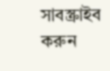সাবস্ক্রাইব করুন